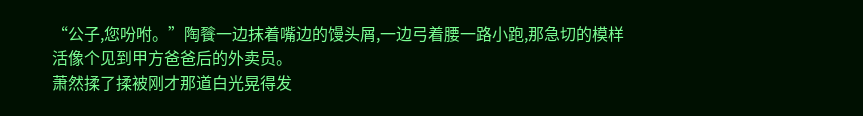“公子,您吩咐。”陶餮一边抹着嘴边的馒头屑,一边弓着腰一路小跑,那急切的模样活像个见到甲方爸爸后的外卖员。
萧然揉了揉被刚才那道白光晃得发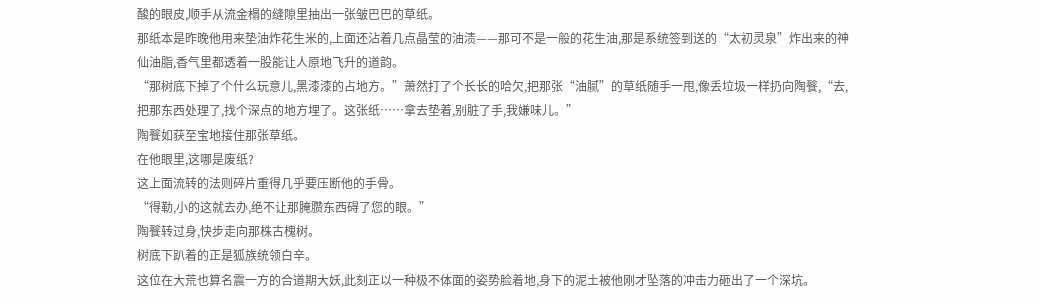酸的眼皮,顺手从流金榻的缝隙里抽出一张皱巴巴的草纸。
那纸本是昨晚他用来垫油炸花生米的,上面还沾着几点晶莹的油渍——那可不是一般的花生油,那是系统签到送的“太初灵泉”炸出来的神仙油脂,香气里都透着一股能让人原地飞升的道韵。
“那树底下掉了个什么玩意儿,黑漆漆的占地方。”萧然打了个长长的哈欠,把那张“油腻”的草纸随手一甩,像丢垃圾一样扔向陶餮,“去,把那东西处理了,找个深点的地方埋了。这张纸……拿去垫着,别脏了手,我嫌味儿。”
陶餮如获至宝地接住那张草纸。
在他眼里,这哪是废纸?
这上面流转的法则碎片重得几乎要压断他的手骨。
“得勒,小的这就去办,绝不让那腌臜东西碍了您的眼。”
陶餮转过身,快步走向那株古槐树。
树底下趴着的正是狐族统领白辛。
这位在大荒也算名震一方的合道期大妖,此刻正以一种极不体面的姿势脸着地,身下的泥土被他刚才坠落的冲击力砸出了一个深坑。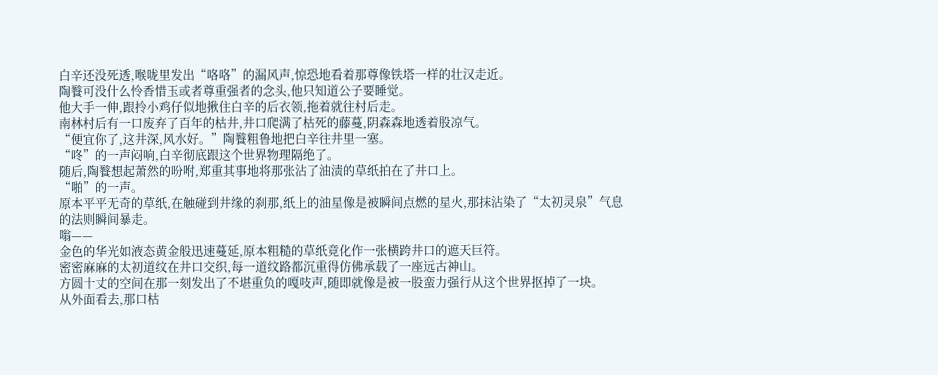白辛还没死透,喉咙里发出“咯咯”的漏风声,惊恐地看着那尊像铁塔一样的壮汉走近。
陶餮可没什么怜香惜玉或者尊重强者的念头,他只知道公子要睡觉。
他大手一伸,跟拎小鸡仔似地揪住白辛的后衣领,拖着就往村后走。
南林村后有一口废弃了百年的枯井,井口爬满了枯死的藤蔓,阴森森地透着股凉气。
“便宜你了,这井深,风水好。”陶餮粗鲁地把白辛往井里一塞。
“咚”的一声闷响,白辛彻底跟这个世界物理隔绝了。
随后,陶餮想起萧然的吩咐,郑重其事地将那张沾了油渍的草纸拍在了井口上。
“啪”的一声。
原本平平无奇的草纸,在触碰到井缘的刹那,纸上的油星像是被瞬间点燃的星火,那抹沾染了“太初灵泉”气息的法则瞬间暴走。
嗡——
金色的华光如液态黄金般迅速蔓延,原本粗糙的草纸竟化作一张横跨井口的遮天巨符。
密密麻麻的太初道纹在井口交织,每一道纹路都沉重得仿佛承载了一座远古神山。
方圆十丈的空间在那一刻发出了不堪重负的嘎吱声,随即就像是被一股蛮力强行从这个世界抠掉了一块。
从外面看去,那口枯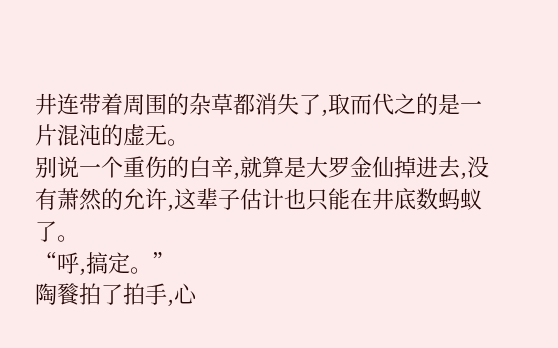井连带着周围的杂草都消失了,取而代之的是一片混沌的虚无。
别说一个重伤的白辛,就算是大罗金仙掉进去,没有萧然的允许,这辈子估计也只能在井底数蚂蚁了。
“呼,搞定。”
陶餮拍了拍手,心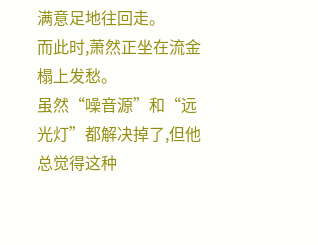满意足地往回走。
而此时,萧然正坐在流金榻上发愁。
虽然“噪音源”和“远光灯”都解决掉了,但他总觉得这种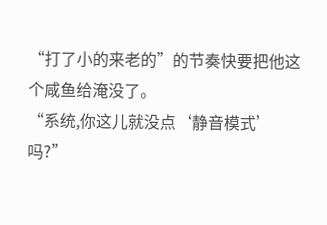“打了小的来老的”的节奏快要把他这个咸鱼给淹没了。
“系统,你这儿就没点‘静音模式’吗?”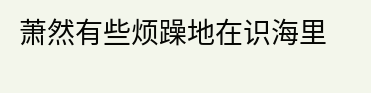萧然有些烦躁地在识海里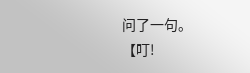问了一句。
【叮!